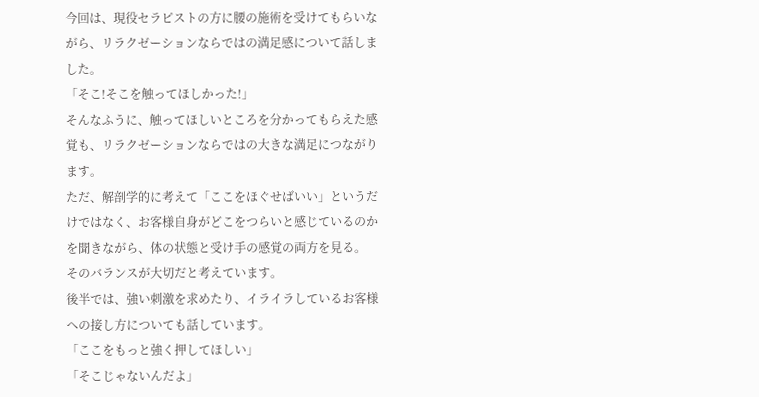今回は、現役セラピストの方に腰の施術を受けてもらいながら、リラクゼーションならではの満足感について話しました。
「そこ!そこを触ってほしかった!」
そんなふうに、触ってほしいところを分かってもらえた感覚も、リラクゼーションならではの大きな満足につながります。
ただ、解剖学的に考えて「ここをほぐせばいい」というだけではなく、お客様自身がどこをつらいと感じているのかを聞きながら、体の状態と受け手の感覚の両方を見る。
そのバランスが大切だと考えています。
後半では、強い刺激を求めたり、イライラしているお客様への接し方についても話しています。
「ここをもっと強く押してほしい」
「そこじゃないんだよ」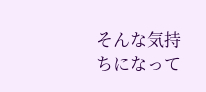そんな気持ちになって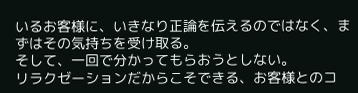いるお客様に、いきなり正論を伝えるのではなく、まずはその気持ちを受け取る。
そして、一回で分かってもらおうとしない。
リラクゼーションだからこそできる、お客様とのコ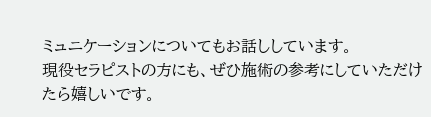ミュニケーションについてもお話ししています。
現役セラピストの方にも、ぜひ施術の参考にしていただけたら嬉しいです。